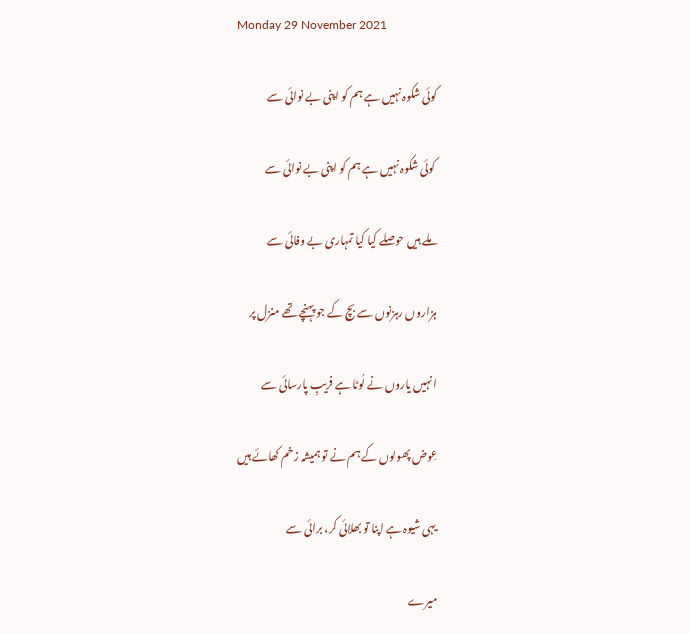Monday 29 November 2021

کوئی شکوہ نہیں ہے ہم کو اپنی بے نوائی سے

 کوئی شکوہ نہیں ہے ہم کو اپنی بے نوائی سے

ملے ہیں حوصلے کیا کیا تمہاری بے وفائی سے

ہزاروں رہزنوں سے بچ کے جو پہنچے تھے منزل پر

انہیں یاروں نے لُوٹا ہے فریبِ پارسائی سے

عِوض پھولوں کے ہم نے تو ہمیشہ زخم کھائے ہیں

یہی شیوہ ہے اپنا تو بھلائی کر، برائی سے

میرے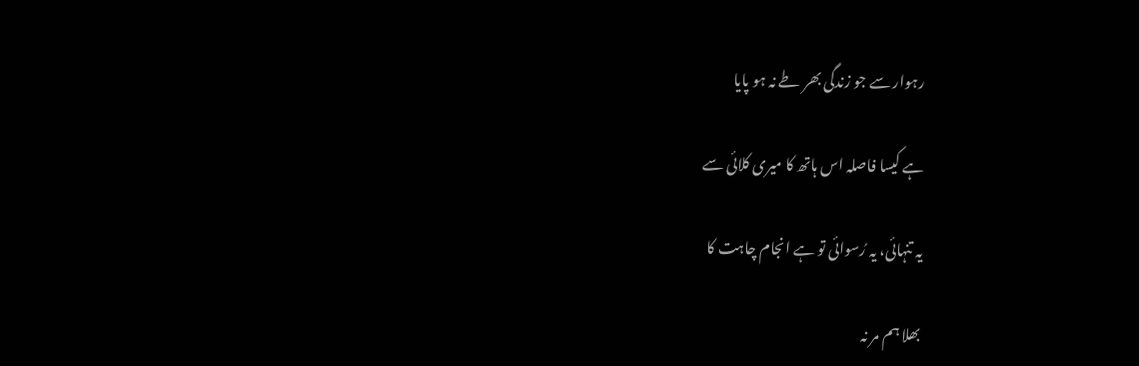رہوار سے جو زندگی بھر طے نہ ہو پایا

ہے کیسا فاصلہ اس ہاتھ کا میری کلائی سے

یہ تنہائی، یہ رُسوائی تو ہے انجام چاہت کا

بھلا ہم مر نہ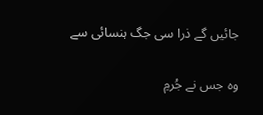جائیں گے ذرا سی جگ ہنسائی سے

وہ جس نے جُرمِ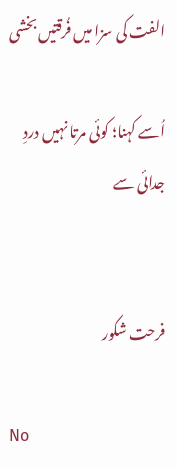الفت کی سزا میں فُرقتیں بخشی

اُسے کہنا؛ کوئی مرتا نہیں دردِ جدائی سے


فرحت شکور

No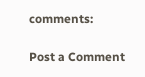comments:

Post a Comment